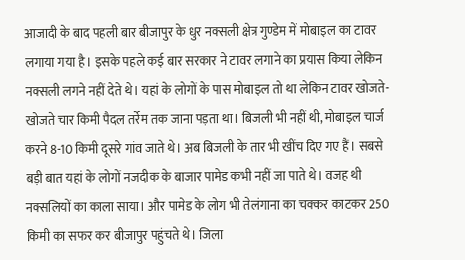आजादी के बाद पहली बार बीजापुर के धुर नक्सली क्षेत्र गुण्डेम में मोबाइल का टावर लगाया गया है। इसके पहले कई बार सरकार ने टावर लगाने का प्रयास किया लेकिन नक्सली लगने नहीं देते थे। यहां के लोगों के पास मोबाइल तो था लेकिन टावर खोजते-खोजते चार किमी पैदल तर्रेम तक जाना पड़ता था। बिजली भी नहीं थी, मोबाइल चार्ज करने 8-10 किमी दूसरे गांव जाते थे। अब बिजली के तार भी खींच दिए गए हैं। सबसे बड़ी बात यहां के लोगों नजदीक के बाजार पामेड कभी नहीं जा पाते थे। वजह थी नक्सलियों का काला साया। और पामेड के लोग भी तेलंगाना का चक्कर काटकर 250 किमी का सफर कर बीजापुर पहुंचते थे। जिला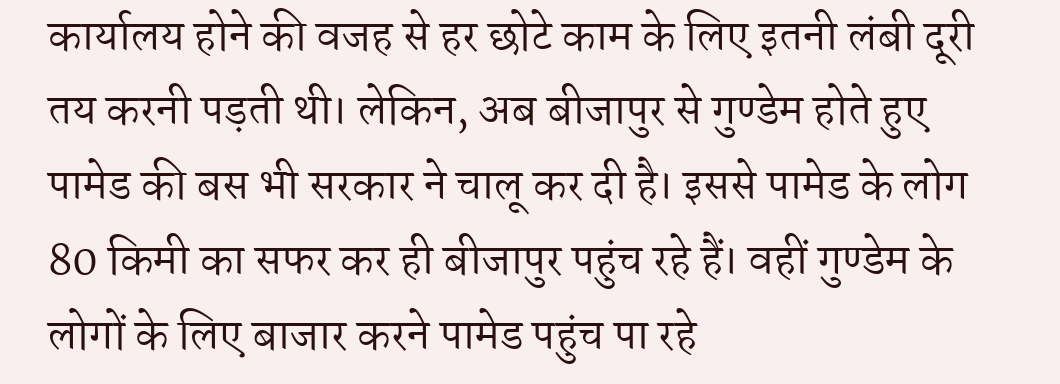कार्यालय होने की वजह से हर छोटे काम के लिए इतनी लंबी दूरी तय करनी पड़ती थी। लेकिन, अब बीजापुर से गुण्डेम होते हुए पामेड की बस भी सरकार ने चालू कर दी है। इससे पामेड के लोग 80 किमी का सफर कर ही बीजापुर पहुंच रहे हैं। वहीं गुण्डेम के लोगों के लिए बाजार करने पामेड पहुंच पा रहे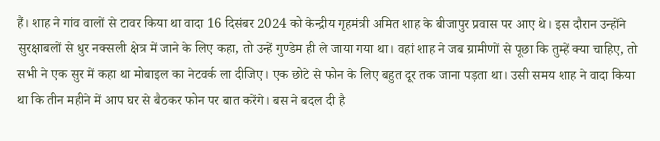हैं। शाह ने गांव वालों से टावर किया था वादा 16 दिसंबर 2024 को केन्द्रीय गृहमंत्री अमित शाह के बीजापुर प्रवास पर आए थे। इस दौरान उन्होंने सुरक्षाबलों से धुर नक्सली क्षेत्र में जाने के लिए कहा, तो उन्हें गुण्डेम ही ले जाया गया था। वहां शाह ने जब ग्रामीणों से पूछा कि तुम्हें क्या चाहिए, तो सभी ने एक सुर में कहा था मोबाइल का नेटवर्क ला दीजिए। एक छोटे से फोन के लिए बहुत दूर तक जाना पड़ता था। उसी समय शाह ने वादा किया था कि तीन महीने में आप घर से बैठकर फोन पर बात करेंगे। बस ने बदल दी है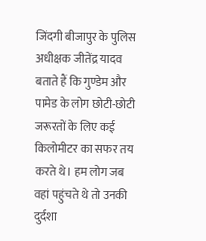जिंदगी बीजापुर के पुलिस अधीक्षक जीतेंद्र यादव बताते हैं कि गुण्डेम और पामेड के लोग छोटी-छोटी जरूरतों के लिए कई किलोमीटर का सफर तय करते थे। हम लोग जब वहां पहुंचते थे तो उनकी दुर्दशा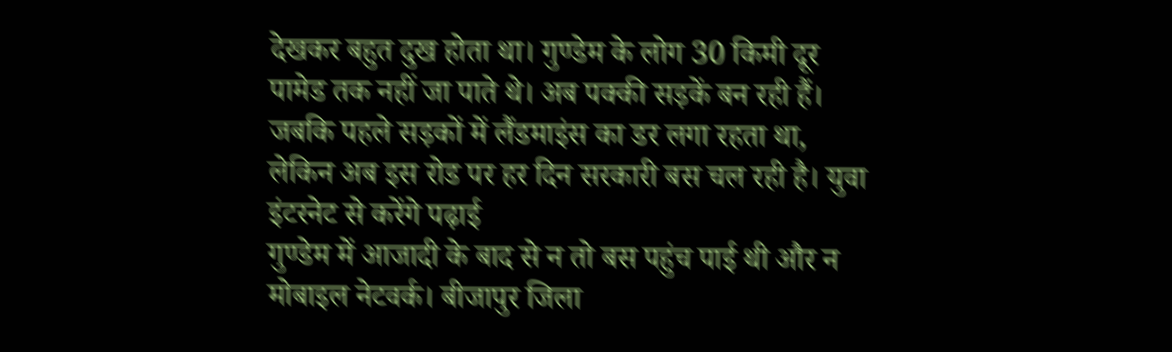देखकर बहुत दुख होता था। गुण्डेम के लोग 30 किमी दूर पामेड तक नहीं जा पाते थे। अब पक्की सड़कें बन रही हैं। जबकि पहले सड़कों में लैंडमाइंस का डर लगा रहता था, लेकिन अब इस रोड पर हर दिन सरकारी बस चल रही है। युवा इंटरनेट से करेंगे पढ़ाई
गुण्डेम में आजादी के बाद से न तो बस पहुंच पाई थी और न मोबाइल नेटवर्क। बीजापुर जिला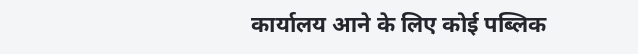कार्यालय आने के लिए कोई पब्लिक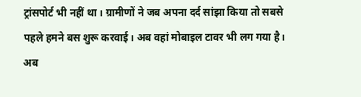ट्रांसपोर्ट भी नहीं था। ग्रामीणों ने जब अपना दर्द सांझा किया तो सबसे पहले हमने बस शुरू करवाई। अब वहां मोबाइल टावर भी लग गया है। अब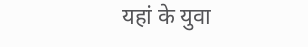यहां के युवा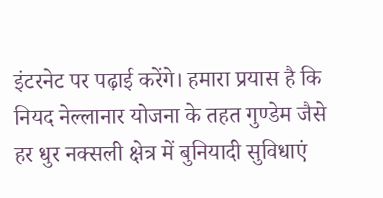इंटरनेट पर पढ़ाई करेंगे। हमारा प्रयास है कि नियद नेल्लानार योजना के तहत गुण्डेम जैसे हर धुर नक्सली क्षेत्र में बुनियादी सुविधाएं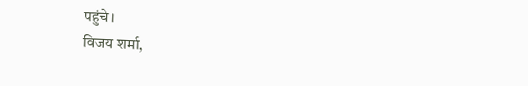पहुंचे।
विजय शर्मा,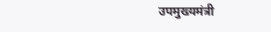उपमुख्यमंत्री